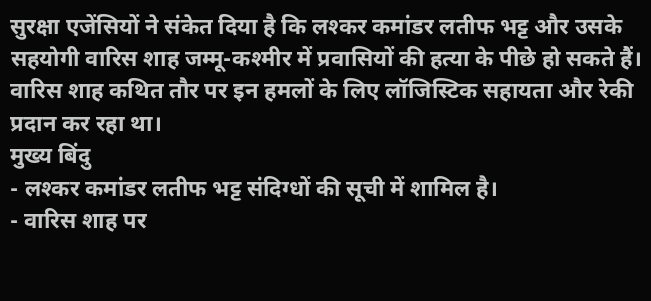सुरक्षा एजेंसियों ने संकेत दिया है कि लश्कर कमांडर लतीफ भट्ट और उसके सहयोगी वारिस शाह जम्मू-कश्मीर में प्रवासियों की हत्या के पीछे हो सकते हैं। वारिस शाह कथित तौर पर इन हमलों के लिए लॉजिस्टिक सहायता और रेकी प्रदान कर रहा था।
मुख्य बिंदु
- लश्कर कमांडर लतीफ भट्ट संदिग्धों की सूची में शामिल है।
- वारिस शाह पर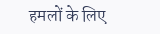हमलों के लिए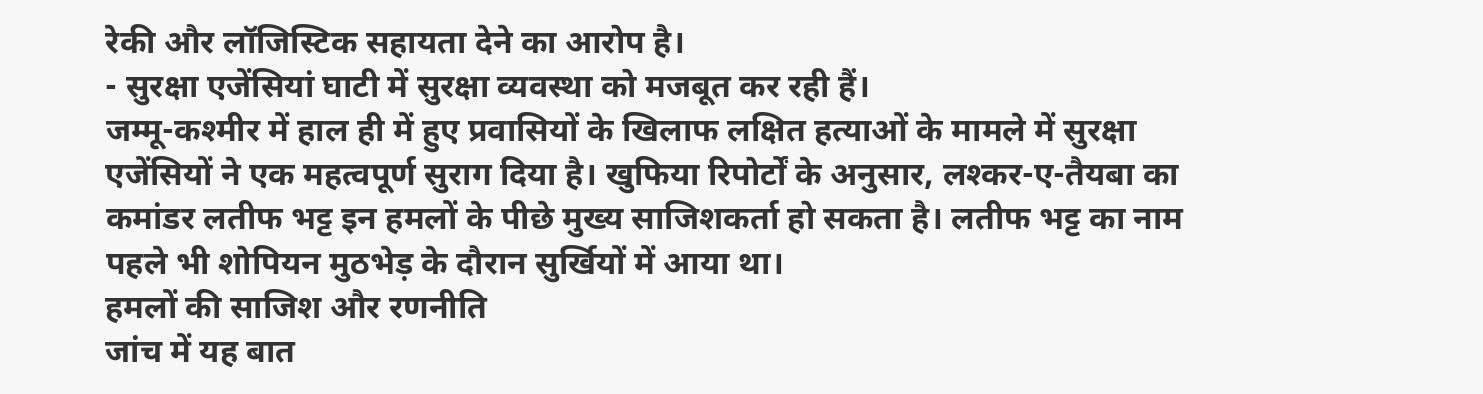रेकी और लॉजिस्टिक सहायता देने का आरोप है।
- सुरक्षा एजेंसियां घाटी में सुरक्षा व्यवस्था को मजबूत कर रही हैं।
जम्मू-कश्मीर में हाल ही में हुए प्रवासियों के खिलाफ लक्षित हत्याओं के मामले में सुरक्षा एजेंसियों ने एक महत्वपूर्ण सुराग दिया है। खुफिया रिपोर्टों के अनुसार, लश्कर-ए-तैयबा का कमांडर लतीफ भट्ट इन हमलों के पीछे मुख्य साजिशकर्ता हो सकता है। लतीफ भट्ट का नाम पहले भी शोपियन मुठभेड़ के दौरान सुर्खियों में आया था।
हमलों की साजिश और रणनीति
जांच में यह बात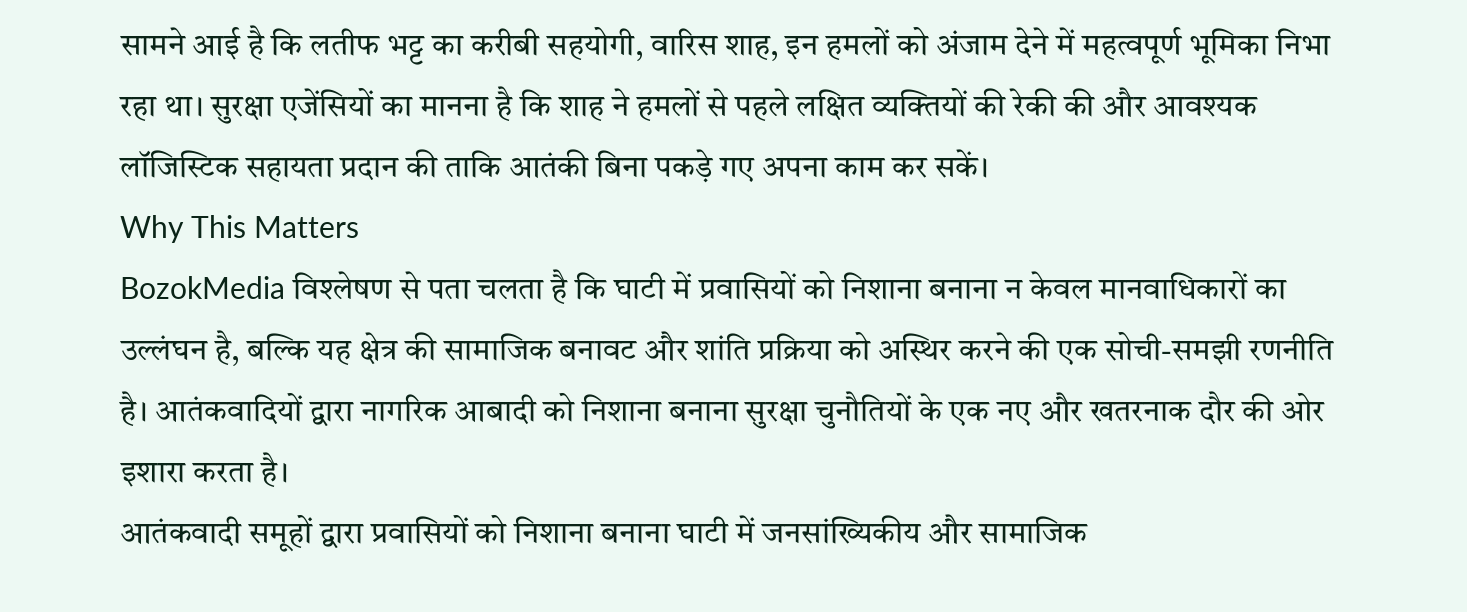सामने आई है कि लतीफ भट्ट का करीबी सहयोगी, वारिस शाह, इन हमलों को अंजाम देने में महत्वपूर्ण भूमिका निभा रहा था। सुरक्षा एजेंसियों का मानना है कि शाह ने हमलों से पहले लक्षित व्यक्तियों की रेकी की और आवश्यक लॉजिस्टिक सहायता प्रदान की ताकि आतंकी बिना पकड़े गए अपना काम कर सकें।
Why This Matters
BozokMedia विश्लेषण से पता चलता है कि घाटी में प्रवासियों को निशाना बनाना न केवल मानवाधिकारों का उल्लंघन है, बल्कि यह क्षेत्र की सामाजिक बनावट और शांति प्रक्रिया को अस्थिर करने की एक सोची-समझी रणनीति है। आतंकवादियों द्वारा नागरिक आबादी को निशाना बनाना सुरक्षा चुनौतियों के एक नए और खतरनाक दौर की ओर इशारा करता है।
आतंकवादी समूहों द्वारा प्रवासियों को निशाना बनाना घाटी में जनसांख्यिकीय और सामाजिक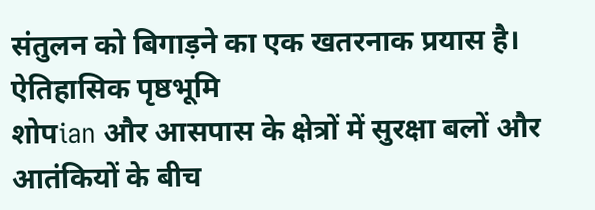संतुलन को बिगाड़ने का एक खतरनाक प्रयास है।
ऐतिहासिक पृष्ठभूमि
शोपian और आसपास के क्षेत्रों में सुरक्षा बलों और आतंकियों के बीच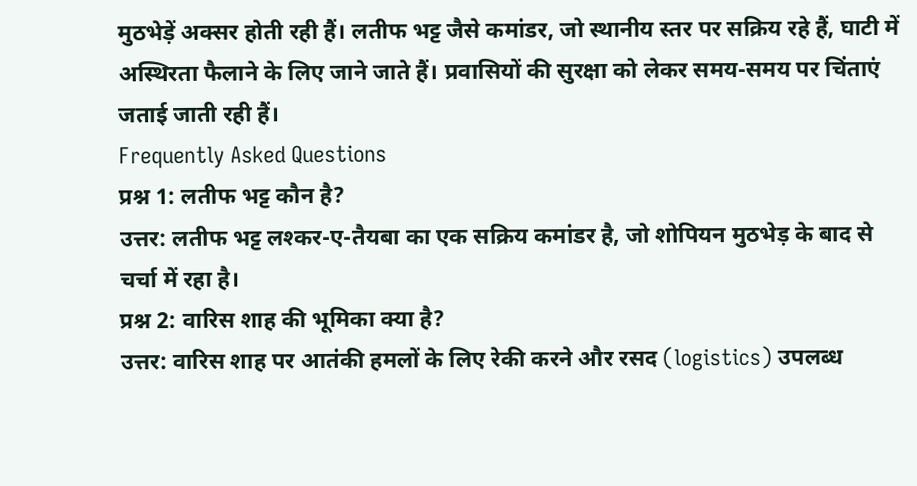मुठभेड़ें अक्सर होती रही हैं। लतीफ भट्ट जैसे कमांडर, जो स्थानीय स्तर पर सक्रिय रहे हैं, घाटी में अस्थिरता फैलाने के लिए जाने जाते हैं। प्रवासियों की सुरक्षा को लेकर समय-समय पर चिंताएं जताई जाती रही हैं।
Frequently Asked Questions
प्रश्न 1: लतीफ भट्ट कौन है?
उत्तर: लतीफ भट्ट लश्कर-ए-तैयबा का एक सक्रिय कमांडर है, जो शोपियन मुठभेड़ के बाद से चर्चा में रहा है।
प्रश्न 2: वारिस शाह की भूमिका क्या है?
उत्तर: वारिस शाह पर आतंकी हमलों के लिए रेकी करने और रसद (logistics) उपलब्ध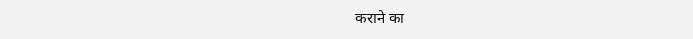कराने का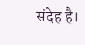संदेह है।